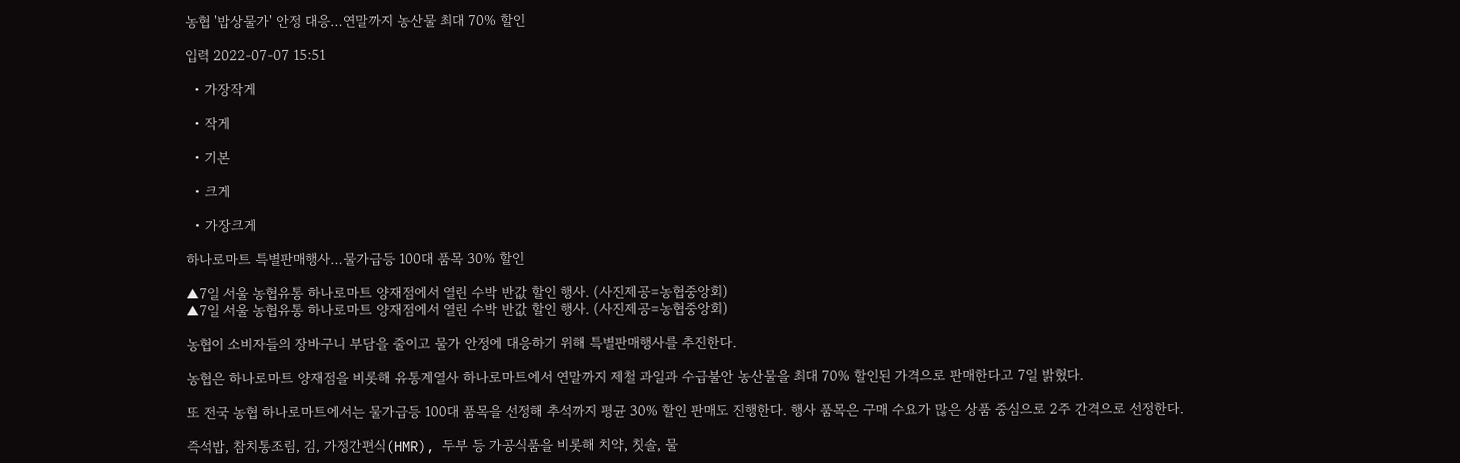농협 '밥상물가' 안정 대응…연말까지 농산물 최대 70% 할인

입력 2022-07-07 15:51

  • 가장작게

  • 작게

  • 기본

  • 크게

  • 가장크게

하나로마트 특별판매행사…물가급등 100대 품목 30% 할인

▲7일 서울 농협유통 하나로마트 양재점에서 열린 수박 반값 할인 행사. (사진제공=농협중앙회)
▲7일 서울 농협유통 하나로마트 양재점에서 열린 수박 반값 할인 행사. (사진제공=농협중앙회)

농협이 소비자들의 장바구니 부담을 줄이고 물가 안정에 대응하기 위해 특별판매행사를 추진한다.

농협은 하나로마트 양재점을 비롯해 유통계열사 하나로마트에서 연말까지 제철 과일과 수급불안 농산물을 최대 70% 할인된 가격으로 판매한다고 7일 밝혔다.

또 전국 농협 하나로마트에서는 물가급등 100대 품목을 선정해 추석까지 평균 30% 할인 판매도 진행한다. 행사 품목은 구매 수요가 많은 상품 중심으로 2주 간격으로 선정한다.

즉석밥, 참치통조림, 김, 가정간편식(HMR), 두부 등 가공식품을 비롯해 치약, 칫솔, 물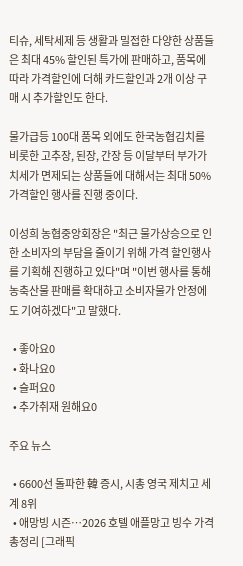티슈, 세탁세제 등 생활과 밀접한 다양한 상품들은 최대 45% 할인된 특가에 판매하고, 품목에 따라 가격할인에 더해 카드할인과 2개 이상 구매 시 추가할인도 한다.

물가급등 100대 품목 외에도 한국농협김치를 비롯한 고추장, 된장, 간장 등 이달부터 부가가치세가 면제되는 상품들에 대해서는 최대 50% 가격할인 행사를 진행 중이다.

이성희 농협중앙회장은 "최근 물가상승으로 인한 소비자의 부담을 줄이기 위해 가격 할인행사를 기획해 진행하고 있다"며 "이번 행사를 통해 농축산물 판매를 확대하고 소비자물가 안정에도 기여하겠다"고 말했다.

  • 좋아요0
  • 화나요0
  • 슬퍼요0
  • 추가취재 원해요0

주요 뉴스

  • 6600선 돌파한 韓 증시, 시총 영국 제치고 세계 8위
  • 애망빙 시즌…2026 호텔 애플망고 빙수 가격 총정리 [그래픽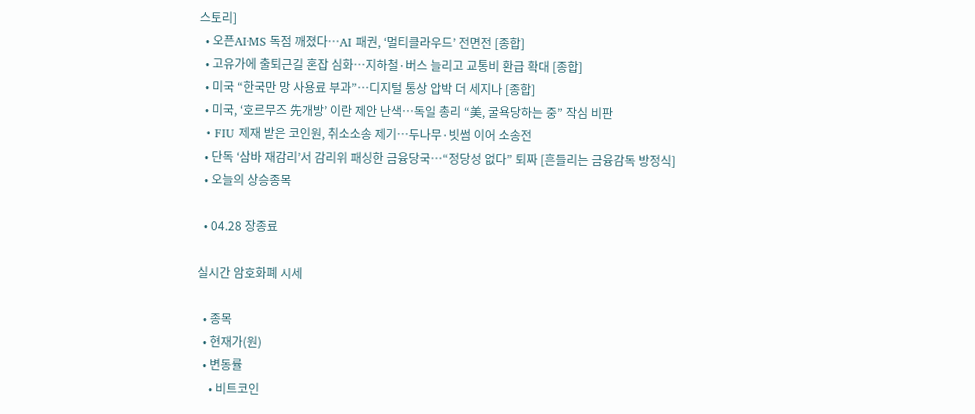스토리]
  • 오픈AI·MS 독점 깨졌다…AI 패권, ‘멀티클라우드’ 전면전 [종합]
  • 고유가에 출퇴근길 혼잡 심화…지하철·버스 늘리고 교통비 환급 확대 [종합]
  • 미국 “한국만 망 사용료 부과”⋯디지털 통상 압박 더 세지나 [종합]
  • 미국, ‘호르무즈 先개방’ 이란 제안 난색…독일 총리 “美, 굴욕당하는 중” 작심 비판
  • FIU 제재 받은 코인원, 취소소송 제기…두나무·빗썸 이어 소송전
  • 단독 ‘삼바 재감리’서 감리위 패싱한 금융당국⋯“정당성 없다” 퇴짜 [흔들리는 금융감독 방정식]
  • 오늘의 상승종목

  • 04.28 장종료

실시간 암호화폐 시세

  • 종목
  • 현재가(원)
  • 변동률
    • 비트코인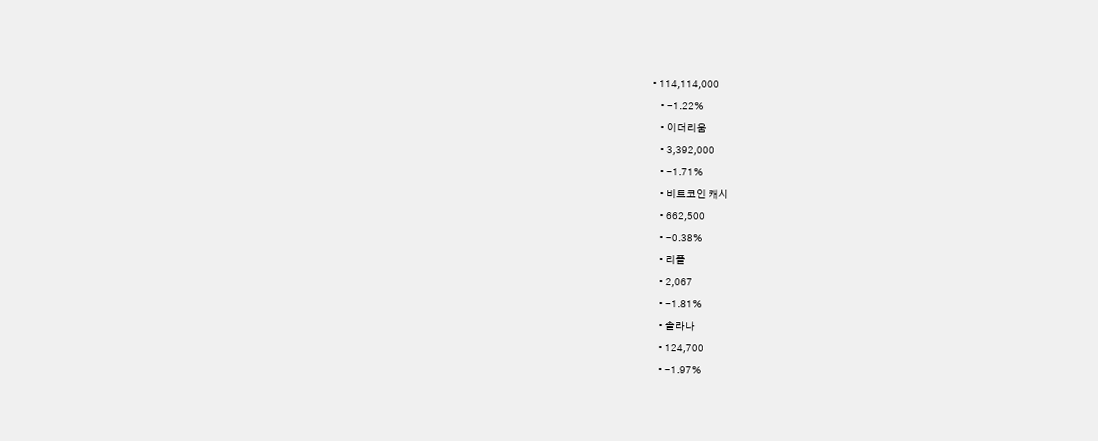• 114,114,000
    • -1.22%
    • 이더리움
    • 3,392,000
    • -1.71%
    • 비트코인 캐시
    • 662,500
    • -0.38%
    • 리플
    • 2,067
    • -1.81%
    • 솔라나
    • 124,700
    • -1.97%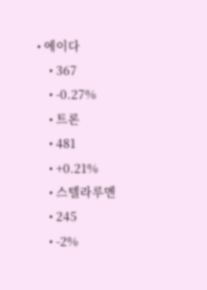• 에이다
    • 367
    • -0.27%
    • 트론
    • 481
    • +0.21%
    • 스텔라루멘
    • 245
    • -2%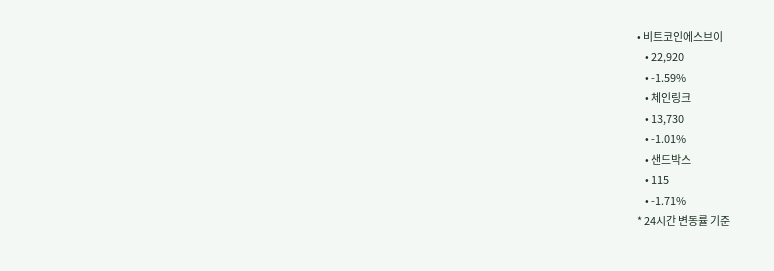• 비트코인에스브이
    • 22,920
    • -1.59%
    • 체인링크
    • 13,730
    • -1.01%
    • 샌드박스
    • 115
    • -1.71%
* 24시간 변동률 기준